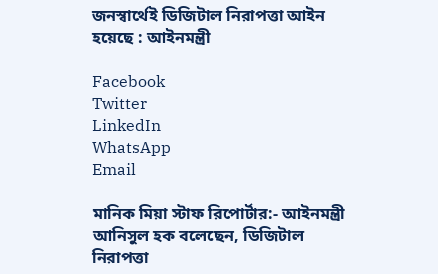জনস্বার্থেই ডিজিটাল নিরাপত্তা আইন হয়েছে : আইনমন্ত্রী

Facebook
Twitter
LinkedIn
WhatsApp
Email

মানিক মিয়া স্টাফ রিপোর্টার:- আইনমন্ত্রী আনিসুল হক বলেছেন, ডিজিটাল নিরাপত্তা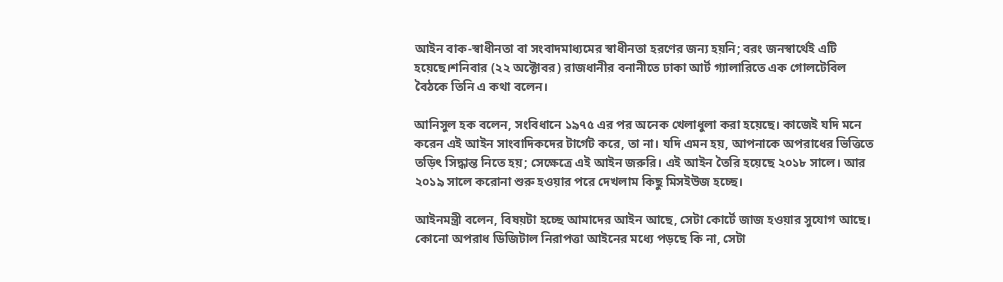আইন বাক-স্বাধীনতা বা সংবাদমাধ্যমের স্বাধীনতা হরণের জন্য হয়নি; বরং জনস্বার্থেই এটি হয়েছে।শনিবার (২২ অক্টোবর) রাজধানীর বনানীতে ঢাকা আর্ট গ্যালারিতে এক গোলটেবিল বৈঠকে তিনি এ কথা বলেন।

আনিসুল হক বলেন, সংবিধানে ১৯৭৫ এর পর অনেক খেলাধুলা করা হয়েছে। কাজেই যদি মনে করেন এই আইন সাংবাদিকদের টার্গেট করে, তা না। যদি এমন হয়, আপনাকে অপরাধের ভিত্তিতে তড়িৎ সিদ্ধান্ত নিতে হয়; সেক্ষেত্রে এই আইন জরুরি। এই আইন তৈরি হয়েছে ২০১৮ সালে। আর ২০১৯ সালে করোনা শুরু হওয়ার পরে দেখলাম কিছু মিসইউজ হচ্ছে।

আইনমন্ত্রী বলেন, বিষয়টা হচ্ছে আমাদের আইন আছে, সেটা কোর্টে জাজ হওয়ার সুযোগ আছে। কোনো অপরাধ ডিজিটাল নিরাপত্তা আইনের মধ্যে পড়ছে কি না, সেটা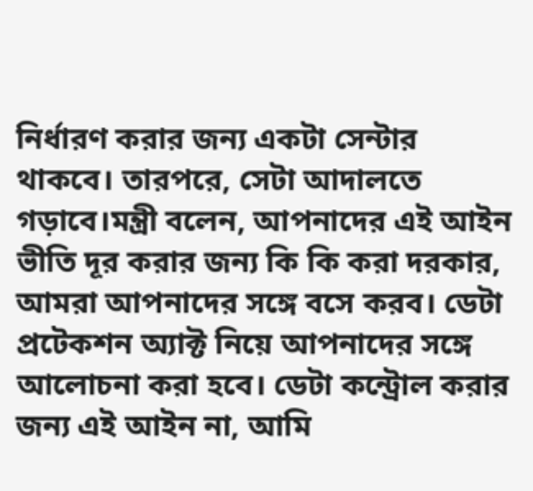নির্ধারণ করার জন্য একটা সেন্টার থাকবে। তারপরে, সেটা আদালতে গড়াবে।মন্ত্রী বলেন, আপনাদের এই আইন ভীতি দূর করার জন্য কি কি করা দরকার, আমরা আপনাদের সঙ্গে বসে করব। ডেটা প্রটেকশন অ্যাক্ট নিয়ে আপনাদের সঙ্গে আলোচনা করা হবে। ডেটা কন্ট্রোল করার জন্য এই আইন না, আমি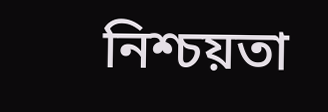নিশ্চয়তা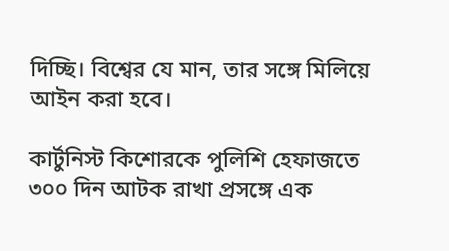দিচ্ছি। বিশ্বের যে মান, তার সঙ্গে মিলিয়ে আইন করা হবে।

কার্টুনিস্ট কিশোরকে পুলিশি হেফাজতে ৩০০ দিন আটক রাখা প্রসঙ্গে এক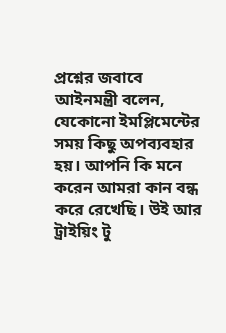প্রশ্নের জবাবে আইনমন্ত্রী বলেন, যেকোনো ইমপ্লিমেন্টের সময় কিছু অপব্যবহার হয়। আপনি কি মনে করেন আমরা কান বন্ধ করে রেখেছি। উই আর ট্রাইয়িং টু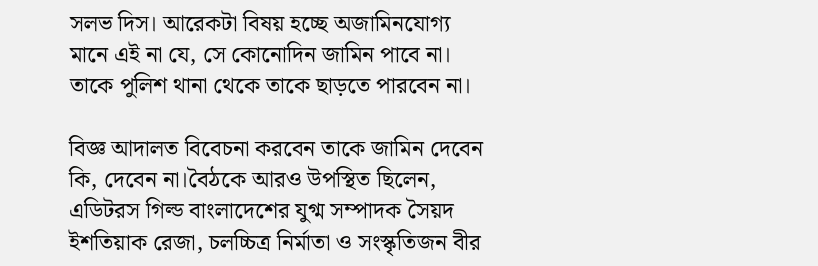সলভ দিস। আরেকটা বিষয় হচ্ছে অজামিনযোগ্য মানে এই না যে, সে কোনোদিন জামিন পাবে না। তাকে পুলিশ থানা থেকে তাকে ছাড়তে পারবেন না।

বিজ্ঞ আদালত বিবেচনা করবেন তাকে জামিন দেবেন কি, দেবেন না।বৈঠকে আরও উপস্থিত ছিলেন, এডিটরস গিল্ড বাংলাদেশের যুগ্ম সম্পাদক সৈয়দ ইশতিয়াক রেজা, চলচ্চিত্র নির্মাতা ও সংস্কৃতিজন বীর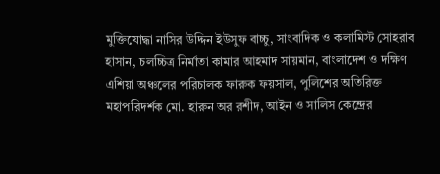মুক্তিযোদ্ধা নাসির উদ্দিন ইউসুফ বাচ্চু, সাংবাদিক ও কলামিস্ট সোহরাব হাসান, চলচ্চিত্র নির্মাতা কামার আহমাদ সায়মান, বাংলাদেশ ও দক্ষিণ এশিয়া অঞ্চলের পরিচালক ফারুক ফয়সাল, পুলিশের অতিরিক্ত মহাপরিদর্শক মো. হারুন অর রশীদ, আইন ও সালিস কেন্দ্রের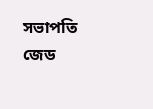সভাপতি জেড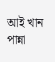আই খান পান্না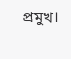প্রমুখ।